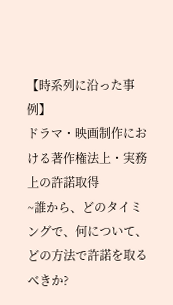【時系列に沿った事例】
ドラマ・映画制作における著作権法上・実務上の許諾取得
~誰から、どのタイミングで、何について、どの方法で許諾を取るべきか?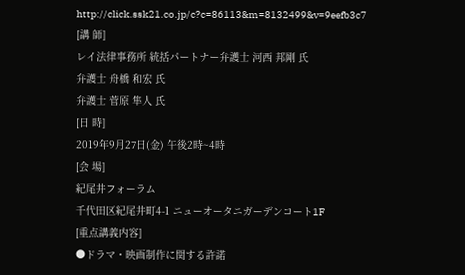http://click.ssk21.co.jp/c?c=86113&m=8132499&v=9eefb3c7
[講 師]
レイ法律事務所 統括パートナー弁護士 河西 邦剛 氏
弁護士 舟橋 和宏 氏
弁護士 菅原 隼人 氏
[日 時]
2019年9月27日(金) 午後2時~4時
[会 場]
紀尾井フォーラム
千代田区紀尾井町4-1 ニューオータニガーデンコート1F
[重点講義内容]
●ドラマ・映画制作に関する許諾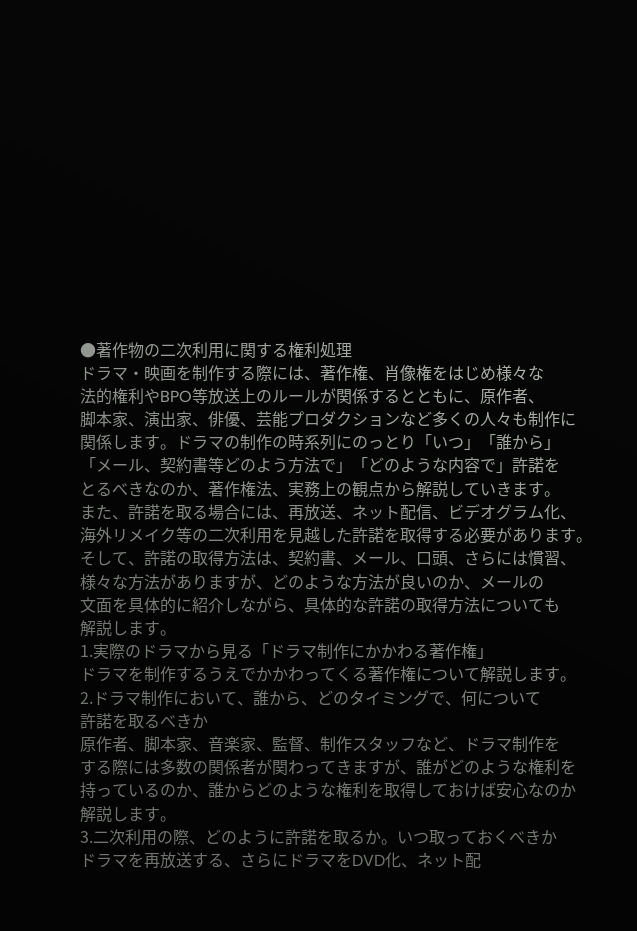●著作物の二次利用に関する権利処理
ドラマ・映画を制作する際には、著作権、肖像権をはじめ様々な
法的権利やBPO等放送上のルールが関係するとともに、原作者、
脚本家、演出家、俳優、芸能プロダクションなど多くの人々も制作に
関係します。ドラマの制作の時系列にのっとり「いつ」「誰から」
「メール、契約書等どのよう方法で」「どのような内容で」許諾を
とるべきなのか、著作権法、実務上の観点から解説していきます。
また、許諾を取る場合には、再放送、ネット配信、ビデオグラム化、
海外リメイク等の二次利用を見越した許諾を取得する必要があります。
そして、許諾の取得方法は、契約書、メール、口頭、さらには慣習、
様々な方法がありますが、どのような方法が良いのか、メールの
文面を具体的に紹介しながら、具体的な許諾の取得方法についても
解説します。
1.実際のドラマから見る「ドラマ制作にかかわる著作権」
ドラマを制作するうえでかかわってくる著作権について解説します。
2.ドラマ制作において、誰から、どのタイミングで、何について
許諾を取るべきか
原作者、脚本家、音楽家、監督、制作スタッフなど、ドラマ制作を
する際には多数の関係者が関わってきますが、誰がどのような権利を
持っているのか、誰からどのような権利を取得しておけば安心なのか
解説します。
3.二次利用の際、どのように許諾を取るか。いつ取っておくべきか
ドラマを再放送する、さらにドラマをDVD化、ネット配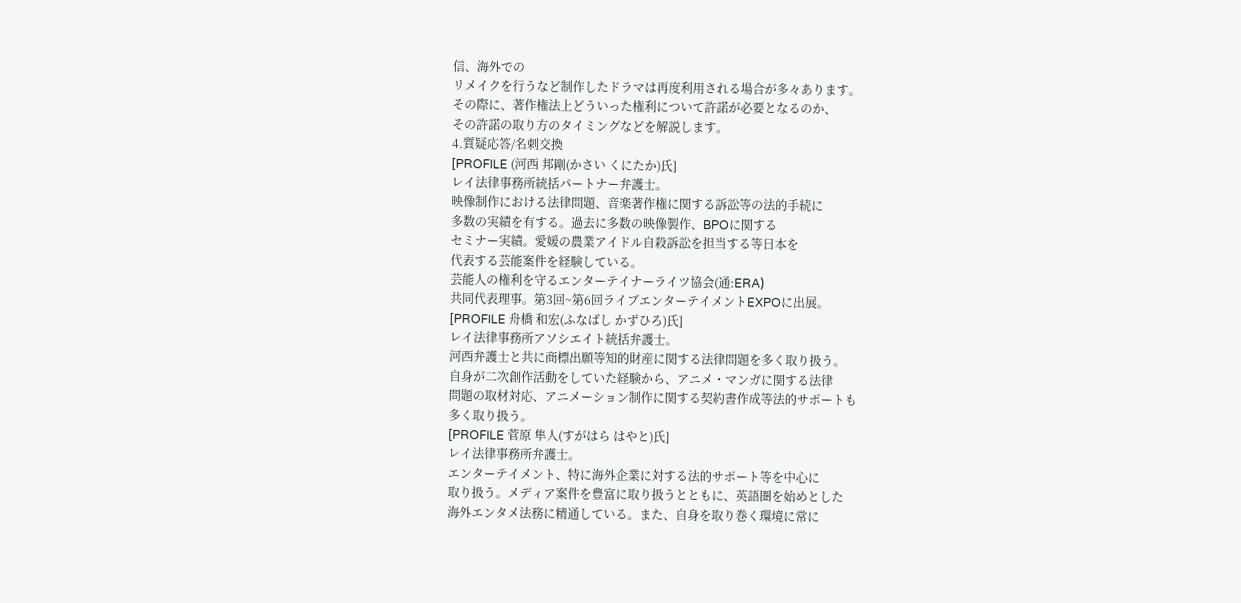信、海外での
リメイクを行うなど制作したドラマは再度利用される場合が多々あります。
その際に、著作権法上どういった権利について許諾が必要となるのか、
その許諾の取り方のタイミングなどを解説します。
4.質疑応答/名刺交換
[PROFILE (河西 邦剛(かさい くにたか)氏]
レイ法律事務所統括パートナー弁護士。
映像制作における法律問題、音楽著作権に関する訴訟等の法的手続に
多数の実績を有する。過去に多数の映像製作、BPOに関する
セミナー実績。愛媛の農業アイドル自殺訴訟を担当する等日本を
代表する芸能案件を経験している。
芸能人の権利を守るエンターテイナーライツ協会(通:ERA)
共同代表理事。第3回~第6回ライブエンターテイメントEXPOに出展。
[PROFILE 舟橋 和宏(ふなばし かずひろ)氏]
レイ法律事務所アソシエイト統括弁護士。
河西弁護士と共に商標出願等知的財産に関する法律問題を多く取り扱う。
自身が二次創作活動をしていた経験から、アニメ・マンガに関する法律
問題の取材対応、アニメーション制作に関する契約書作成等法的サポートも
多く取り扱う。
[PROFILE 菅原 隼人(すがはら はやと)氏]
レイ法律事務所弁護士。
エンターテイメント、特に海外企業に対する法的サポート等を中心に
取り扱う。メディア案件を豊富に取り扱うとともに、英語圏を始めとした
海外エンタメ法務に精通している。また、自身を取り巻く環境に常に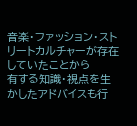音楽・ファッション・ストリートカルチャーが存在していたことから
有する知識・視点を生かしたアドバイスも行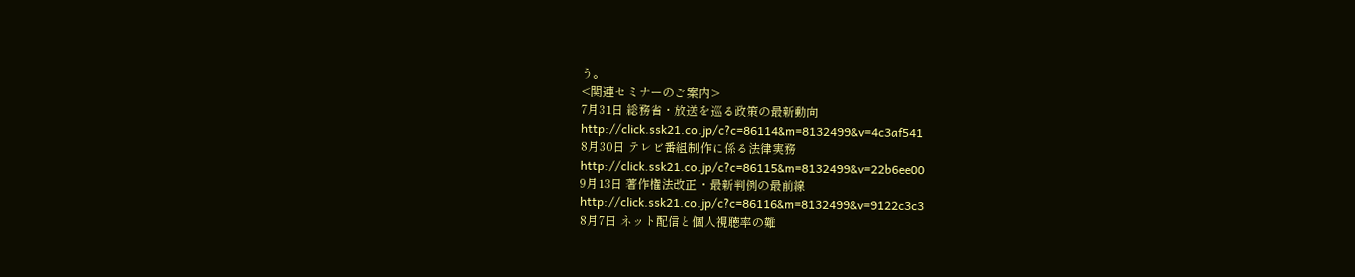う。
<関連セミナーのご案内>
7月31日 総務省・放送を巡る政策の最新動向
http://click.ssk21.co.jp/c?c=86114&m=8132499&v=4c3af541
8月30日 テレビ番組制作に係る法律実務
http://click.ssk21.co.jp/c?c=86115&m=8132499&v=22b6ee00
9月13日 著作権法改正・最新判例の最前線
http://click.ssk21.co.jp/c?c=86116&m=8132499&v=9122c3c3
8月7日 ネット配信と個人視聴率の難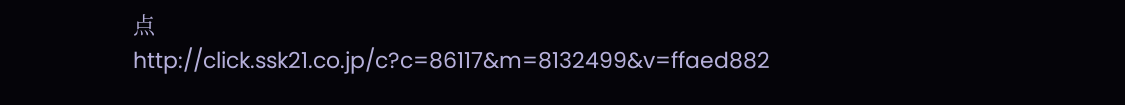点
http://click.ssk21.co.jp/c?c=86117&m=8132499&v=ffaed882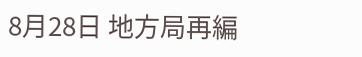8月28日 地方局再編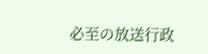必至の放送行政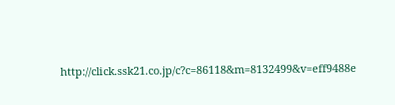http://click.ssk21.co.jp/c?c=86118&m=8132499&v=eff9488e